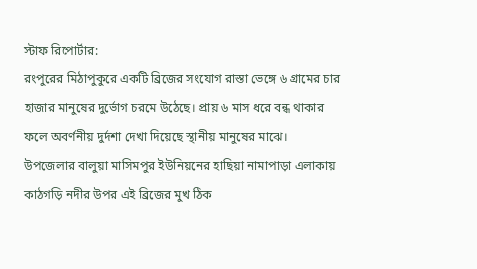স্টাফ রিপোর্টার:
রংপুরের মিঠাপুকুরে একটি ব্রিজের সংযোগ রাস্তা ভেঙ্গে ৬ গ্রামের চার হাজার মানুষের দুর্ভোগ চরমে উঠেছে। প্রায় ৬ মাস ধরে বন্ধ থাকার ফলে অবর্ণনীয় দুর্দশা দেখা দিয়েছে স্থানীয় মানুষের মাঝে।
উপজেলার বালুয়া মাসিমপুর ইউনিয়নের হাছিয়া নামাপাড়া এলাকায় কাঠগড়ি নদীর উপর এই ব্রিজের মুখ ঠিক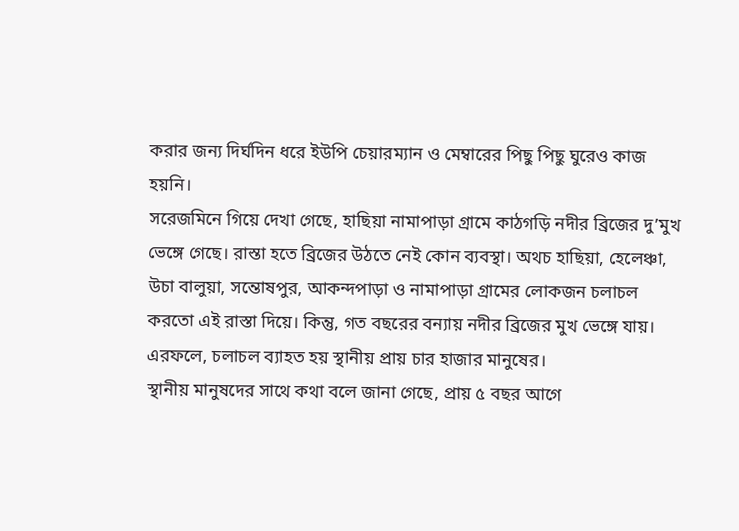করার জন্য দির্ঘদিন ধরে ইউপি চেয়ারম্যান ও মেম্বারের পিছু পিছু ঘুরেও কাজ হয়নি।
সরেজমিনে গিয়ে দেখা গেছে, হাছিয়া নামাপাড়া গ্রামে কাঠগড়ি নদীর ব্রিজের দু’মুখ ভেঙ্গে গেছে। রাস্তা হতে ব্রিজের উঠতে নেই কোন ব্যবস্থা। অথচ হাছিয়া, হেলেঞ্চা, উচা বালুয়া, সন্তোষপুর, আকন্দপাড়া ও নামাপাড়া গ্রামের লোকজন চলাচল করতো এই রাস্তা দিয়ে। কিন্তু, গত বছরের বন্যায় নদীর ব্রিজের মুখ ভেঙ্গে যায়। এরফলে, চলাচল ব্যাহত হয় স্থানীয় প্রায় চার হাজার মানুষের।
স্থানীয় মানুষদের সাথে কথা বলে জানা গেছে, প্রায় ৫ বছর আগে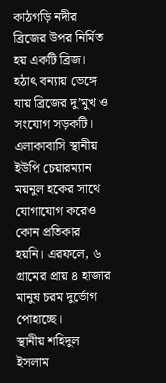কাঠগড়ি নদীর ব্রিজের উপর নির্মিত হয় একটি ব্রিজ। হঠাৎ বন্যায় ভেঙ্গে যায় ব্রিজের দু’মুখ ও সংযোগ সড়কটি। এলাকাবাসি স্থানীয় ইউপি চেয়ারম্যান ময়নুল হকের সাথে যোগাযোগ করেও কোন প্রতিকার হয়নি। এরফলে, ৬ গ্রামের প্রায় ৪ হাজার মানুষ চরম দুর্ভোগ পোহাচ্ছে।
স্থানীয় শহিদুল ইসলাম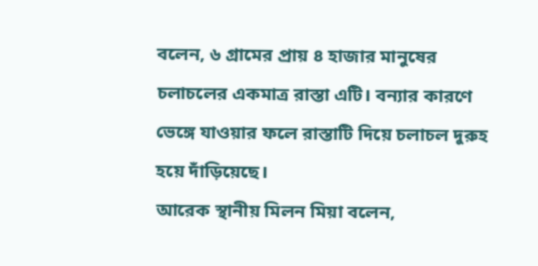বলেন, ৬ গ্রামের প্রায় ৪ হাজার মানুষের চলাচলের একমাত্র রাস্তা এটি। বন্যার কারণে ভেঙ্গে যাওয়ার ফলে রাস্তাটি দিয়ে চলাচল দুরুহ হয়ে দাঁড়িয়েছে।
আরেক স্থানীয় মিলন মিয়া বলেন,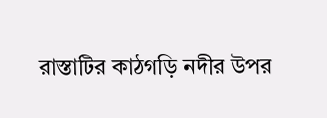রাস্তাটির কাঠগড়ি নদীর উপর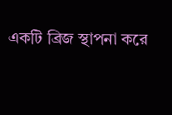একটি ব্রিজ স্থাপনা করে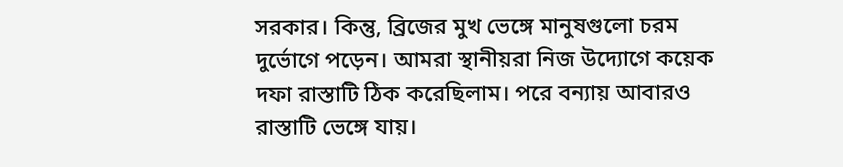সরকার। কিন্তু, ব্রিজের মুখ ভেঙ্গে মানুষগুলো চরম দুর্ভোগে পড়েন। আমরা স্থানীয়রা নিজ উদ্যোগে কয়েক দফা রাস্তাটি ঠিক করেছিলাম। পরে বন্যায় আবারও রাস্তাটি ভেঙ্গে যায়।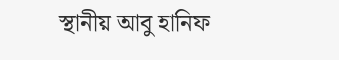স্থানীয় আবু হানিফ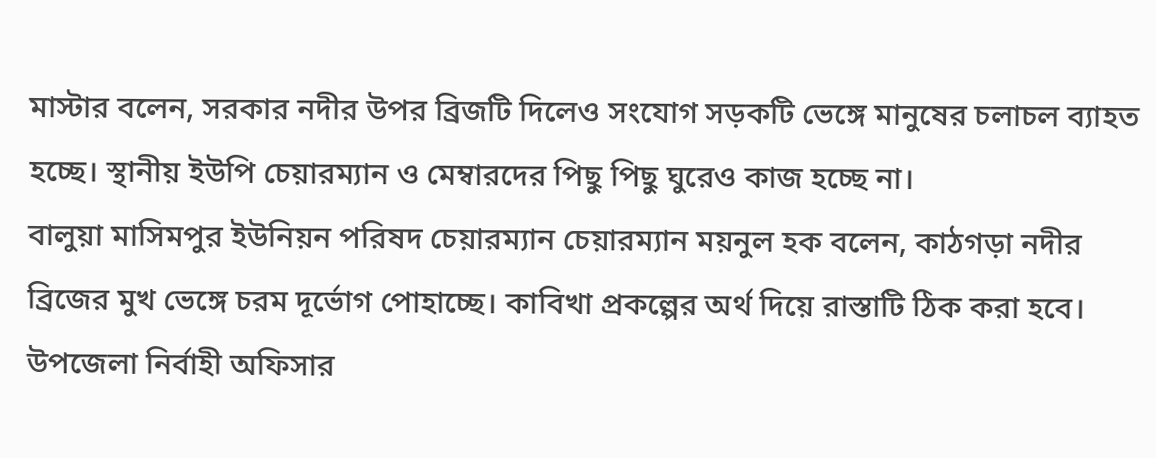মাস্টার বলেন, সরকার নদীর উপর ব্রিজটি দিলেও সংযোগ সড়কটি ভেঙ্গে মানুষের চলাচল ব্যাহত হচ্ছে। স্থানীয় ইউপি চেয়ারম্যান ও মেম্বারদের পিছু পিছু ঘুরেও কাজ হচ্ছে না।
বালুয়া মাসিমপুর ইউনিয়ন পরিষদ চেয়ারম্যান চেয়ারম্যান ময়নুল হক বলেন, কাঠগড়া নদীর ব্রিজের মুখ ভেঙ্গে চরম দূর্ভোগ পোহাচ্ছে। কাবিখা প্রকল্পের অর্থ দিয়ে রাস্তাটি ঠিক করা হবে।
উপজেলা নির্বাহী অফিসার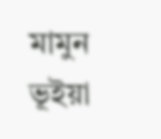মামুন ভূইয়া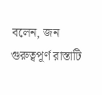বলেন, জন গুরুত্বপূর্ণ রাস্তাটি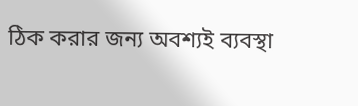ঠিক করার জন্য অবশ্যই ব্যবস্থা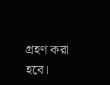গ্রহণ করা হবে।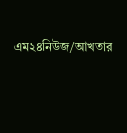এম২৪নিউজ/আখতার